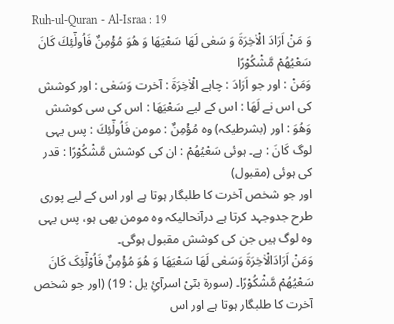Ruh-ul-Quran - Al-Israa : 19
وَ مَنْ اَرَادَ الْاٰخِرَةَ وَ سَعٰى لَهَا سَعْیَهَا وَ هُوَ مُؤْمِنٌ فَاُولٰٓئِكَ كَانَ سَعْیُهُمْ مَّشْكُوْرًا
وَمَنْ : اور جو اَرَادَ : چاہے الْاٰخِرَةَ : آخرت وَسَعٰى : اور کوشش کی اس نے لَهَا : اس کے لیے سَعْيَهَا : اس کی سی کوشش وَهُوَ : اور (بشرطیکہ) وہ مُؤْمِنٌ : مومن فَاُولٰٓئِكَ : پس یہی لوگ كَانَ : ہے۔ ہوئی سَعْيُهُمْ : ان کی کوشش مَّشْكُوْرًا : قدر کی ہوئی (مقبول)
اور جو شخص آخرت کا طلبگار ہوتا ہے اور اس کے لیے پوری طرح جدوجہد کرتا ہے درآنحالیکہ وہ مومن بھی ہو، پس یہی وہ لوگ ہیں جن کی کوشش مقبول ہوگی۔
وَمَنْ اَرَادَالْاٰخِرَۃَ وَسَعٰی لَھَا سَعْیَھَا وَ ھُوَ مُؤْمِنٌ فَاُوْلٰٓئِکَ کَانَ سَعْیُھُمْ مَّشْکُوْرًا۔ (سورۃ بنٓیْ اسرآئِ یل : 19) (اور جو شخص آخرت کا طلبگار ہوتا ہے اور اس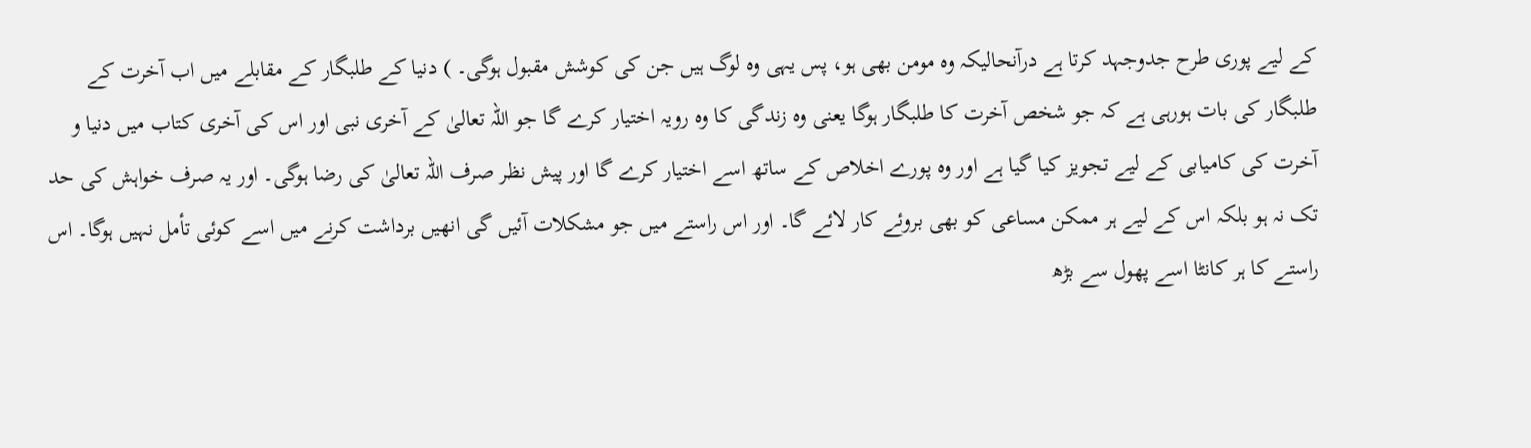کے لیے پوری طرح جدوجہد کرتا ہے درآنحالیکہ وہ مومن بھی ہو، پس یہی وہ لوگ ہیں جن کی کوشش مقبول ہوگی۔ ) دنیا کے طلبگار کے مقابلے میں اب آخرت کے طلبگار کی بات ہورہی ہے کہ جو شخص آخرت کا طلبگار ہوگا یعنی وہ زندگی کا وہ رویہ اختیار کرے گا جو اللہ تعالیٰ کے آخری نبی اور اس کی آخری کتاب میں دنیا و آخرت کی کامیابی کے لیے تجویز کیا گیا ہے اور وہ پورے اخلاص کے ساتھ اسے اختیار کرے گا اور پیش نظر صرف اللہ تعالیٰ کی رضا ہوگی۔ اور یہ صرف خواہش کی حد تک نہ ہو بلکہ اس کے لیے ہر ممکن مساعی کو بھی بروئے کار لائے گا۔ اور اس راستے میں جو مشکلات آئیں گی انھیں برداشت کرنے میں اسے کوئی تأمل نہیں ہوگا۔ اس راستے کا ہر کانٹا اسے پھول سے بڑھ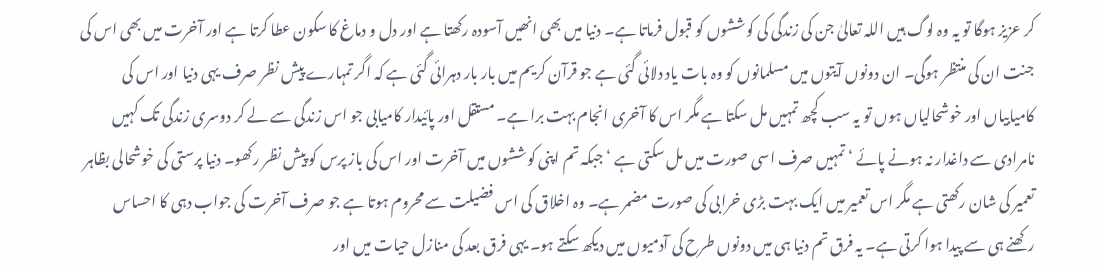کر عزیز ہوگا تو یہ وہ لوگ ہیں اللہ تعالیٰ جن کی زندگی کی کوششوں کو قبول فرماتا ہے۔ دنیا میں بھی انھیں آسودہ رکھتا ہے اور دل و دماغ کا سکون عطا کرتا ہے اور آخرت میں بھی اس کی جنت ان کی منتظر ہوگی۔ ان دونوں آیتوں میں مسلمانوں کو وہ بات یاد دلائی گئی ہے جو قرآن کریم میں بار بار دہرائی گئی ہے کہ اگر تمہارے پیش نظر صرف یہی دنیا اور اس کی کامیابیاں اور خوشحالیاں ہوں تو یہ سب کچھ تمہیں مل سکتا ہے مگر اس کا آخری انجام بہت برا ہے۔ مستقل اور پائیدار کامیابی جو اس زندگی سے لے کر دوسری زندگی تک کہیں نامرادی سے داغدار نہ ہونے پائے ‘ تمہیں صرف اسی صورت میں مل سکتی ہے ‘ جبکہ تم اپنی کوششوں میں آخرت اور اس کی باز پرس کو پیش نظر رکھو۔ دنیا پرستی کی خوشحالی بظاہر تعمیر کی شان رکھتی ہے مگر اس تعمیر میں ایک بہت بڑی خرابی کی صورت مضمر ہے۔ وہ اخلاق کی اس فضیلت سے محروم ہوتا ہے جو صرف آخرت کی جواب دہی کا احساس رکھنے ہی سے پیدا ہوا کرتی ہے۔ یہ فرق تم دنیا ہی میں دونوں طرح کی آدمیوں میں دیکھ سکتے ہو۔ یہی فرق بعد کی منازل حیات میں اور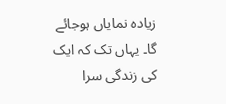زیادہ نمایاں ہوجائے گا۔ یہاں تک کہ ایک کی زندگی سرا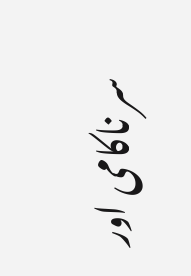سر ناکامی اور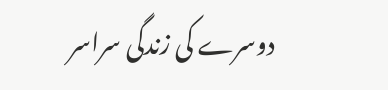دوسرے کی زندگی سراسر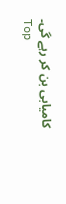کامیابی بن کر رہے گی۔
Top